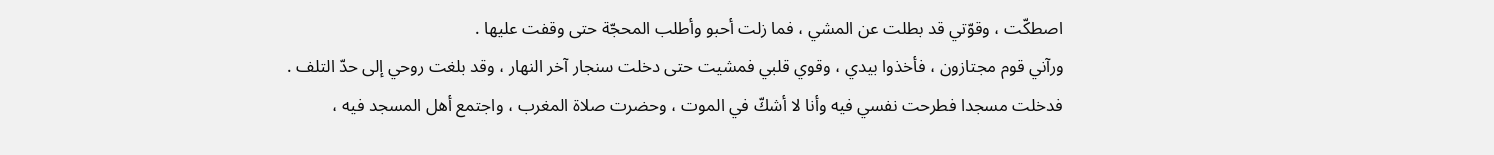اصطكّت ، وقوّتي قد بطلت عن المشي ، فما زلت أحبو وأطلب المحجّة حتى وقفت عليها .
ورآني قوم مجتازون ، فأخذوا بيدي ، وقوي قلبي فمشيت حتى دخلت سنجار آخر النهار ، وقد بلغت روحي إلى حدّ التلف .
فدخلت مسجدا فطرحت نفسي فيه وأنا لا أشكّ في الموت ، وحضرت صلاة المغرب ، واجتمع أهل المسجد فيه ،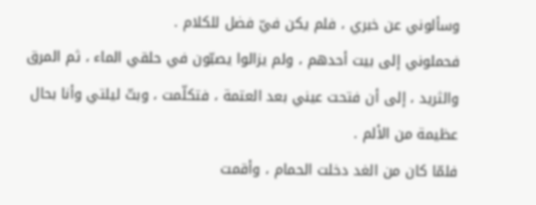وسألوني عن خبري ، فلم يكن فيّ فضل للكلام .
فحملوني إلى بيت أحدهم ، ولم يزالوا يصبّون في حلقي الماء ، ثم المرق والثريد ، إلى أن فتحت عيني بعد العتمة ، فتكلّمت ، وبتّ ليلتي وأنا بحال عظيمة من الألم .
فلمّا كان من الغد دخلت الحمام ، وأقمت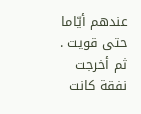عندهم أيّاما حتى قويت .
ثم أخرجت نفقة كانت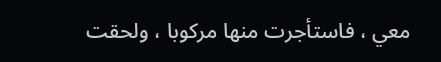معي ، فاستأجرت منها مركوبا ، ولحقت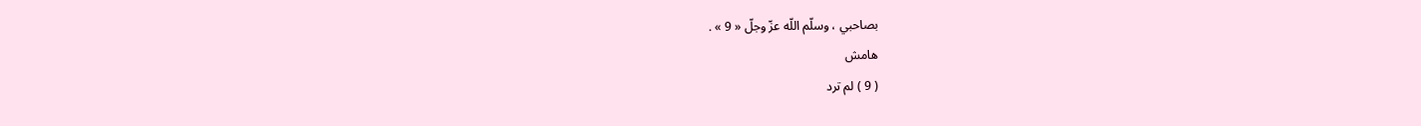بصاحبي ، وسلّم اللّه عزّ وجلّ « 9 » .
هامش
( 9 ) لم ترد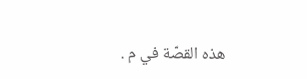هذه القصّة في م .